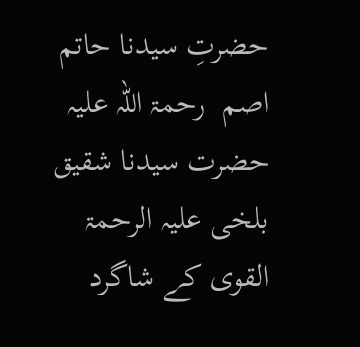حضرتِ سیدنا حاتم اصم  رحمۃ اللہ علیہ حضرت سیدنا شقیق بلخی علیہ الرحمۃ القوی کے شاگرد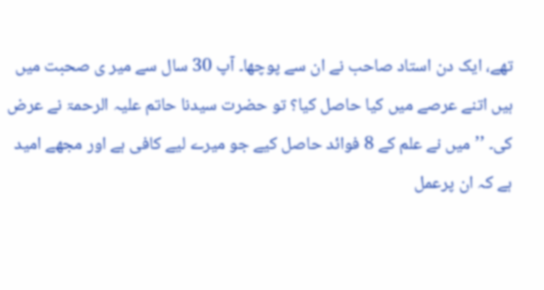تھے، ایک دن استاد صاحب نے ان سے پوچھا۔ آپ 30 سال سے میر ی صحبت میں ہیں اتنے عرصے میں کیا حاصل کیا؟ تو حضرت سیدنا حاتم علیہ الرحمۃ نے عرض کی۔ ’’ میں نے علم کے 8 فوائد حاصل کیے جو میرے لیے کافی ہے اور مجھے امید ہے کہ ان پرعمل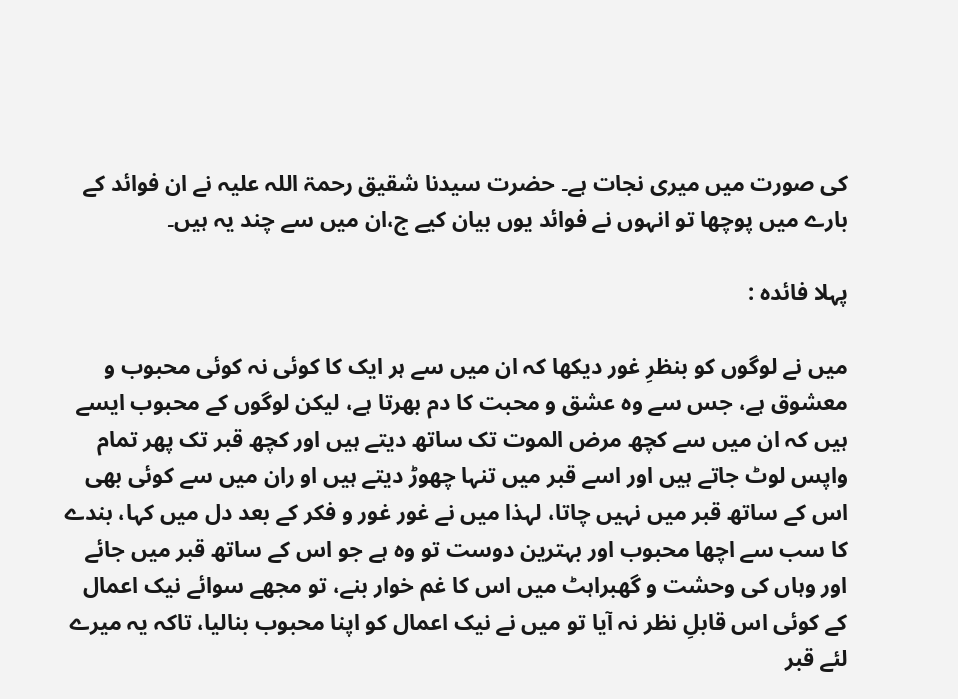کی صورت میں میری نجات ہے۔ حضرت سیدنا شقیق رحمۃ اللہ علیہ نے ان فوائد کے بارے میں پوچھا تو انہوں نے فوائد یوں بیان کیے ج،ان میں سے چند یہ ہیں۔

پہلا فائدہ :

میں نے لوگوں کو بنظرِ غور دیکھا کہ ان میں سے ہر ایک کا کوئی نہ کوئی محبوب و معشوق ہے، جس سے وہ عشق و محبت کا دم بھرتا ہے، لیکن لوگوں کے محبوب ایسے ہیں کہ ان میں سے کچھ مرض الموت تک ساتھ دیتے ہیں اور کچھ قبر تک پھر تمام واپس لوٹ جاتے ہیں اور اسے قبر میں تنہا چھوڑ دیتے ہیں او ران میں سے کوئی بھی اس کے ساتھ قبر میں نہیں چاتا، لہذا میں نے غور غور و فکر کے بعد دل میں کہا، بندے کا سب سے اچھا محبوب اور بہترین دوست تو وہ ہے جو اس کے ساتھ قبر میں جائے اور وہاں کی وحشت و گھبراہٹ میں اس کا غم خوار بنے، تو مجھے سوائے نیک اعمال کے کوئی اس قابلِ نظر نہ آیا تو میں نے نیک اعمال کو اپنا محبوب بنالیا، تاکہ یہ میرے لئے قبر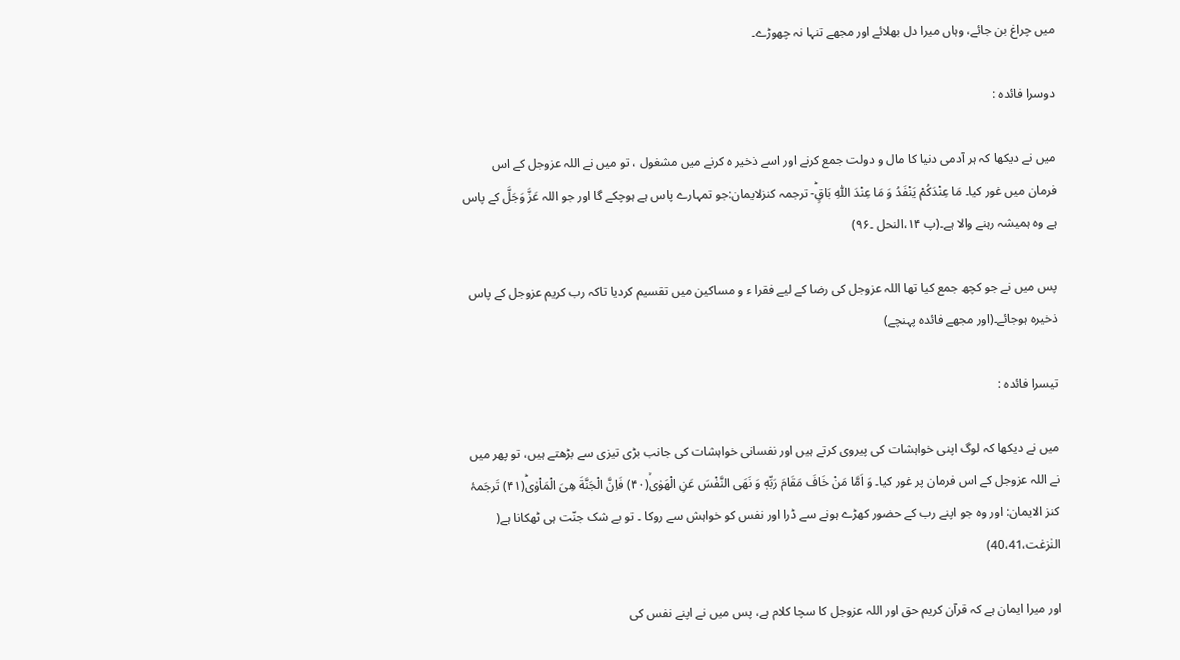میں چراغ بن جائے، وہاں میرا دل بھلائے اور مجھے تنہا نہ چھوڑے۔

دوسرا فائدہ :

میں نے دیکھا کہ ہر آدمی دنیا کا مال و دولت جمع کرنے اور اسے ذخیر ہ کرنے میں مشغول ، تو میں نے اللہ عزوجل کے اس فرمان میں غور کیا۔ مَا عِنْدَكُمْ یَنْفَدُ وَ مَا عِنْدَ اللّٰهِ بَاقٍؕ- ترجمہ کنزلایمان:جو تمہارے پاس ہے ہوچکے گا اور جو اللہ عَزَّ وَجَلَّ کے پاس ہے وہ ہمیشہ رہنے والا ہے۔(پ ۱۴،النحل ۔۹۶)

پس میں نے جو کچھ جمع کیا تھا اللہ عزوجل کی رضا کے لیے فقرا ء و مساکین میں تقسیم کردیا تاکہ رب کریم عزوجل کے پاس ذخیرہ ہوجائے۔(اور مجھے فائدہ پہنچے)

تیسرا فائدہ :

میں نے دیکھا کہ لوگ اپنی خواہشات کی پیروی کرتے ہیں اور نفسانی خواہشات کی جانب بڑی تیزی سے بڑھتے ہیں، تو پھر میں نے اللہ عزوجل کے اس فرمان پر غور کیا۔ وَ اَمَّا مَنْ خَافَ مَقَامَ رَبِّهٖ وَ نَهَى النَّفْسَ عَنِ الْهَوٰىۙ(۴۰) فَاِنَّ الْجَنَّةَ هِیَ الْمَاْوٰىؕ(۴۱) تَرجَمۂ کنز الایمان: اور وہ جو اپنے رب کے حضور کھڑے ہونے سے ڈرا اور نفس کو خواہش سے روکا ۔ تو بے شک جنّت ہی ٹھکانا ہے( النٰزعٰت،40،41)

اور میرا ایمان ہے کہ قرآن کریم حق اور اللہ عزوجل کا سچا کلام ہے، پس میں نے اپنے نفس کی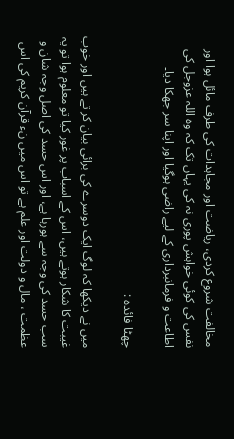مخالفت شروع کردی، ریاضت اور مجاہدات کی طرف مائل ہوا اور نفس کی کوئی خواہش پوری نہ کی یہاں تک کہ وہ اللہ عزوجل کی اطاعت و فرمانبرداری کے لیے راضی ہوگیا اور اپنا سر جھکا دیا۔

چھٹا فائدہ :

میں نے دیکھا کہ لوگ ایک دوسرے کی برائی بیان کر تے ہیں اور خوب غیبت کا شکار ہوتے ہیں، اس کے اسباب پر غور کیا تو معلوم ہوا تو یہ سب حسد کی وجہ سے ہورہا ہے، اور اس حسد کی اصل وجہ شان و عظمت ، مال و دولت اور علم ہے تو اس میں نء قرآن کریم کی اس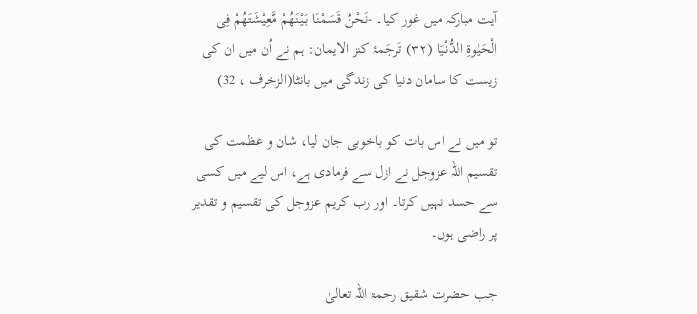آیت مبارکہ میں غور کیا۔ -نَحْنُ قَسَمْنَا بَیْنَهُمْ مَّعِیْشَتَهُمْ فِی الْحَیٰوةِ الدُّنْیَا (۳۲) تَرجَمۂ کنز الایمان: ہم نے اُن میں ان کی زیست کا سامان دنیا کی زندگی میں بانٹا(الزخرف ، 32)

تو میں نے اس بات کو باخوبی جان لیا، شان و عظمت کی تقسیم اللہ عزوجل نے ازل سے فرمادی ہے، اس لیے میں کسی سے حسد نہیں کرتا۔ اور رب کریم عزوجل کی تقسیم و تقدیر پر راضی ہوں۔

جب حضرت شقیق رحمۃ اللہ تعالیٰ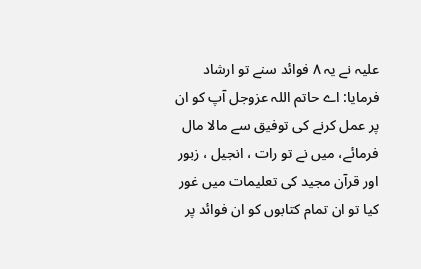علیہ نے یہ ۸ فوائد سنے تو ارشاد فرمایا: اے حاتم اللہ عزوجل آپ کو ان پر عمل کرنے کی توفیق سے مالا مال فرمائے، میں نے تو رات ، انجیل ، زبور اور قرآن مجید کی تعلیمات میں غور کیا تو ان تمام کتابوں کو ان فوائد پر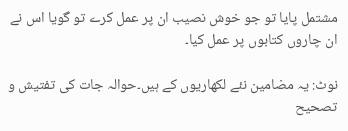مشتمل پایا تو جو خوش نصیب ان پر عمل کرے تو گویا اس نے ان چاروں کتابوں پر عمل کیا۔

نوٹ: یہ مضامین نئے لکھاریوں کے ہیں۔حوالہ جات کی تفتیش و تصحیح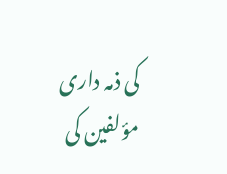کی ذمہ داری مؤلفین کی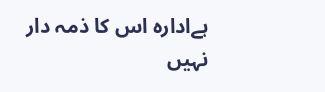ہےادارہ اس کا ذمہ دار نہیں